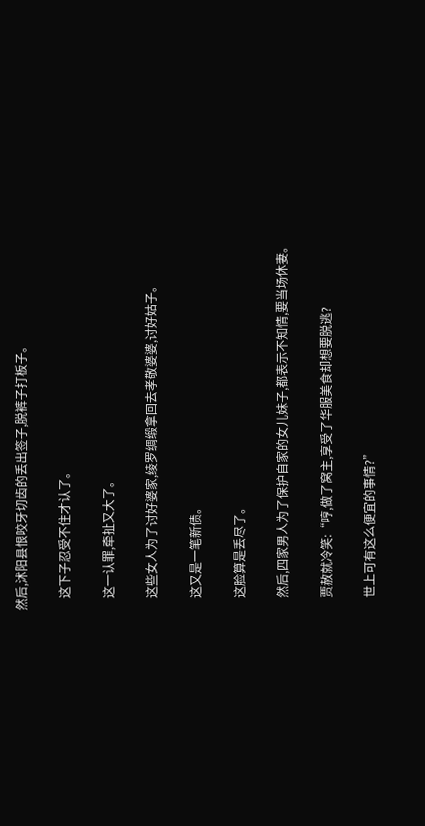然后,沭阳县恨咬牙切齿的丢出签子,脱裤子打板子。

    这下子忍受不住才认了。

    这一认罪,牵扯又大了。

    这些女人为了讨好婆家,绫罗绸缎拿回去孝敬婆婆,讨好姑子。

    这又是一笔新债。

    这脸算是丢尽了。

    然后,四家男人为了保护自家的女儿妹子,都表示不知情,要当场休妻。

    贾赦就冷笑:“哼,做了窝主,享受了华服美食却想要脱逃?

    世上可有这么便宜的事情?”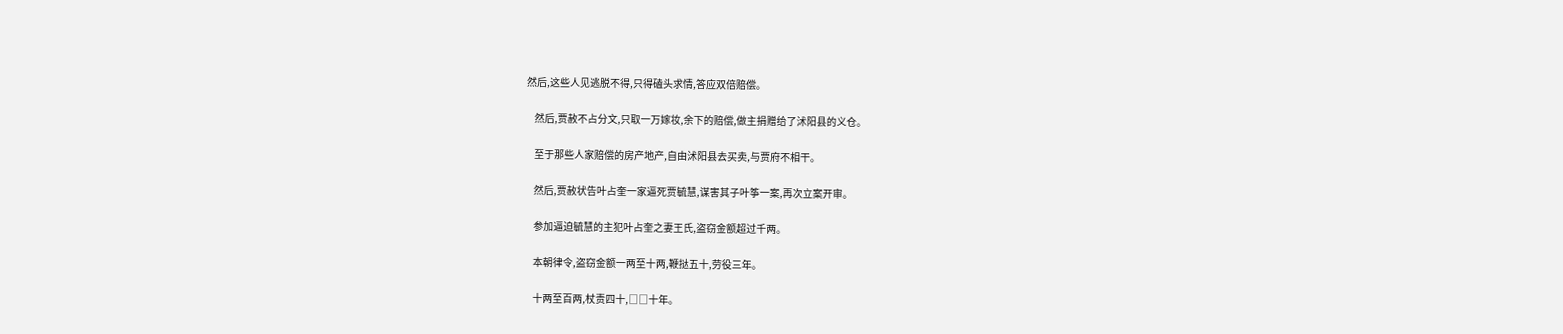然后,这些人见逃脱不得,只得磕头求情,答应双倍赔偿。

    然后,贾赦不占分文,只取一万嫁妆,余下的赔偿,做主捐赠给了沭阳县的义仓。

    至于那些人家赔偿的房产地产,自由沭阳县去买卖,与贾府不相干。

    然后,贾赦状告叶占奎一家逼死贾毓慧,谋害其子叶筝一案,再次立案开审。

    参加逼迫毓慧的主犯叶占奎之妻王氏,盗窃金额超过千两。

    本朝律令,盗窃金额一两至十两,鞭挞五十,劳役三年。

    十两至百两,杖责四十,□□十年。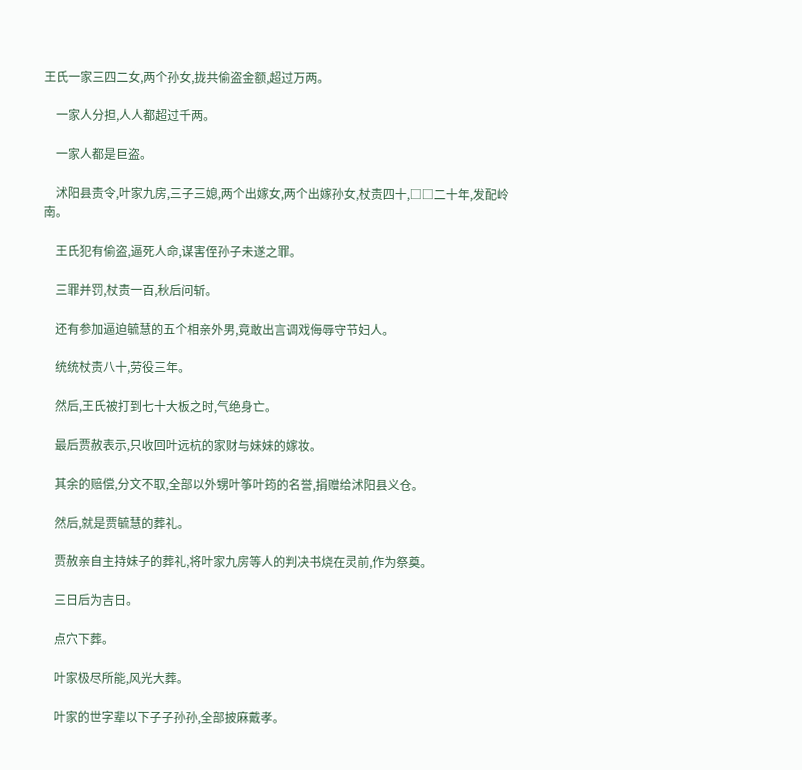王氏一家三四二女,两个孙女,拢共偷盗金额,超过万两。

    一家人分担,人人都超过千两。

    一家人都是巨盗。

    沭阳县责令,叶家九房,三子三媳,两个出嫁女,两个出嫁孙女,杖责四十,□□二十年,发配岭南。

    王氏犯有偷盗,逼死人命,谋害侄孙子未遂之罪。

    三罪并罚,杖责一百,秋后问斩。

    还有参加逼迫毓慧的五个相亲外男,竟敢出言调戏侮辱守节妇人。

    统统杖责八十,劳役三年。

    然后,王氏被打到七十大板之时,气绝身亡。

    最后贾赦表示,只收回叶远杭的家财与妹妹的嫁妆。

    其余的赔偿,分文不取,全部以外甥叶筝叶筠的名誉,捐赠给沭阳县义仓。

    然后,就是贾毓慧的葬礼。

    贾赦亲自主持妹子的葬礼,将叶家九房等人的判决书烧在灵前,作为祭奠。

    三日后为吉日。

    点穴下葬。

    叶家极尽所能,风光大葬。

    叶家的世字辈以下子子孙孙,全部披麻戴孝。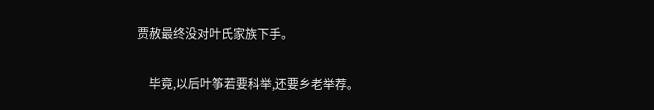贾赦最终没对叶氏家族下手。

    毕竟,以后叶筝若要科举,还要乡老举荐。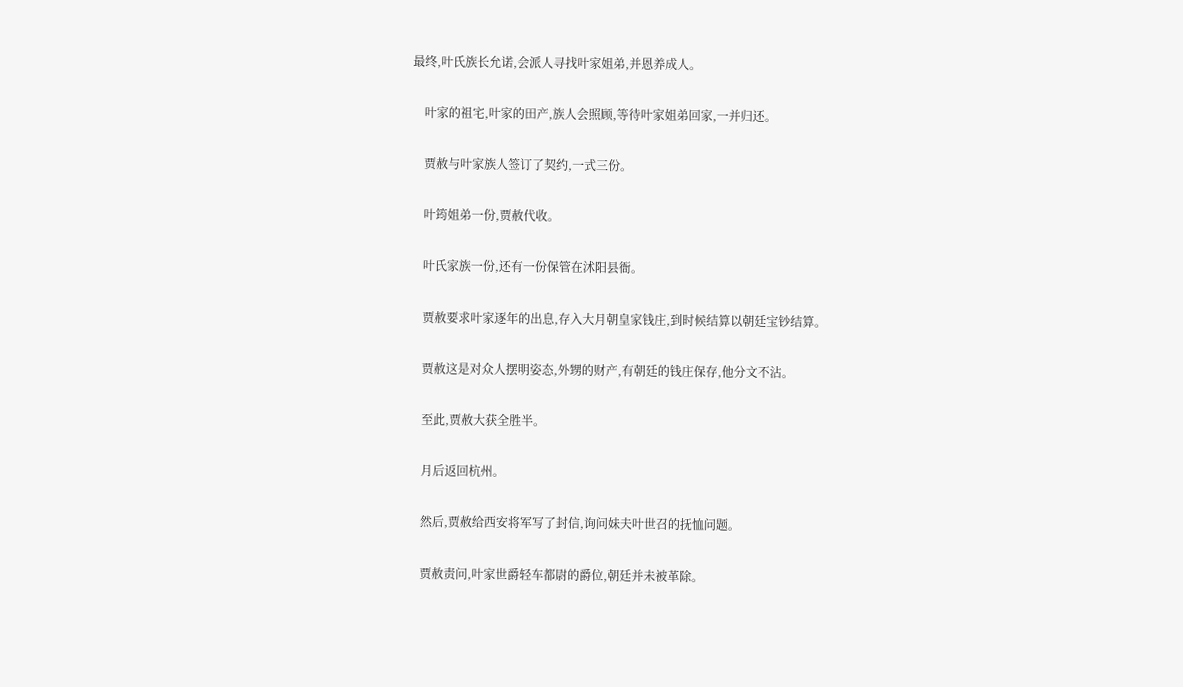最终,叶氏族长允诺,会派人寻找叶家姐弟,并恩养成人。

    叶家的祖宅,叶家的田产,族人会照顾,等待叶家姐弟回家,一并归还。

    贾赦与叶家族人签订了契约,一式三份。

    叶筠姐弟一份,贾赦代收。

    叶氏家族一份,还有一份保管在沭阳县衙。

    贾赦要求叶家逐年的出息,存入大月朝皇家钱庄,到时候结算以朝廷宝钞结算。

    贾赦这是对众人摆明姿态,外甥的财产,有朝廷的钱庄保存,他分文不沾。

    至此,贾赦大获全胜半。

    月后返回杭州。

    然后,贾赦给西安将军写了封信,询问妹夫叶世召的抚恤问题。

    贾赦责问,叶家世爵轻车都尉的爵位,朝廷并未被革除。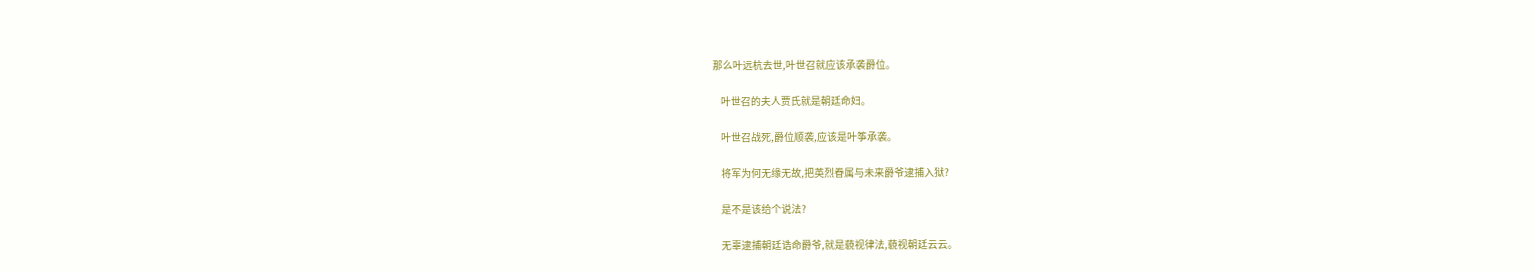那么叶远杭去世,叶世召就应该承袭爵位。

    叶世召的夫人贾氏就是朝廷命妇。

    叶世召战死,爵位顺袭,应该是叶筝承袭。

    将军为何无缘无故,把英烈眷属与未来爵爷逮捕入狱?

    是不是该给个说法?

    无辜逮捕朝廷诰命爵爷,就是藐视律法,藐视朝廷云云。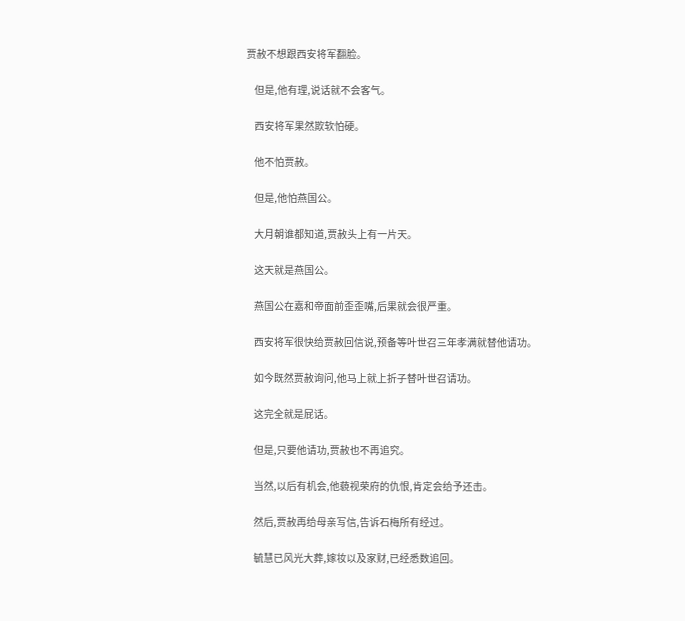贾赦不想跟西安将军翻脸。

    但是,他有理,说话就不会客气。

    西安将军果然欺软怕硬。

    他不怕贾赦。

    但是,他怕燕国公。

    大月朝谁都知道,贾赦头上有一片天。

    这天就是燕国公。

    燕国公在嘉和帝面前歪歪嘴,后果就会很严重。

    西安将军很快给贾赦回信说,预备等叶世召三年孝满就替他请功。

    如今既然贾赦询问,他马上就上折子替叶世召请功。

    这完全就是屁话。

    但是,只要他请功,贾赦也不再追究。

    当然,以后有机会,他藐视荣府的仇恨,肯定会给予还击。

    然后,贾赦再给母亲写信,告诉石梅所有经过。

    毓慧已风光大葬,嫁妆以及家财,已经悉数追回。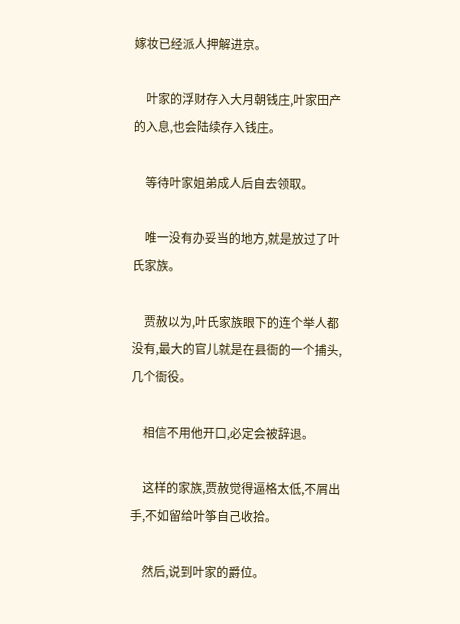嫁妆已经派人押解进京。

    叶家的浮财存入大月朝钱庄,叶家田产的入息,也会陆续存入钱庄。

    等待叶家姐弟成人后自去领取。

    唯一没有办妥当的地方,就是放过了叶氏家族。

    贾赦以为,叶氏家族眼下的连个举人都没有,最大的官儿就是在县衙的一个捕头,几个衙役。

    相信不用他开口,必定会被辞退。

    这样的家族,贾赦觉得逼格太低,不屑出手,不如留给叶筝自己收拾。

    然后,说到叶家的爵位。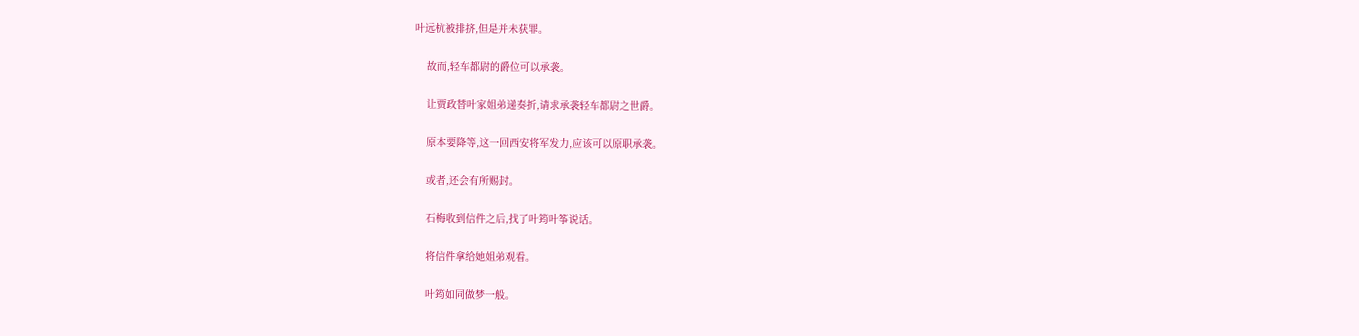叶远杭被排挤,但是并未获罪。

    故而,轻车都尉的爵位可以承袭。

    让贾政替叶家姐弟递奏折,请求承袭轻车都尉之世爵。

    原本要降等,这一回西安将军发力,应该可以原职承袭。

    或者,还会有所赐封。

    石梅收到信件之后,找了叶筠叶筝说话。

    将信件拿给她姐弟观看。

    叶筠如同做梦一般。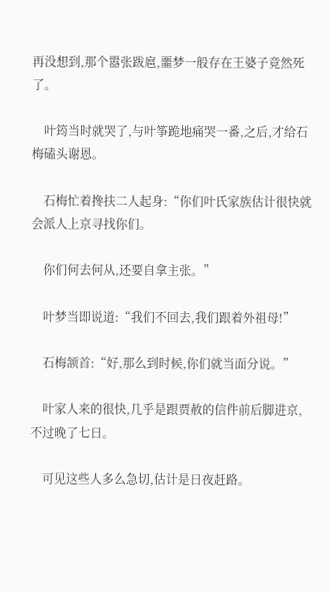再没想到,那个嚣张跋扈,噩梦一般存在王婆子竟然死了。

    叶筠当时就哭了,与叶筝跪地痛哭一番,之后,才给石梅磕头谢恩。

    石梅忙着搀扶二人起身:“你们叶氏家族估计很快就会派人上京寻找你们。

    你们何去何从,还要自拿主张。”

    叶梦当即说道:“我们不回去,我们跟着外祖母!”

    石梅颔首:“好,那么到时候,你们就当面分说。”

    叶家人来的很快,几乎是跟贾赦的信件前后脚进京,不过晚了七日。

    可见这些人多么急切,估计是日夜赶路。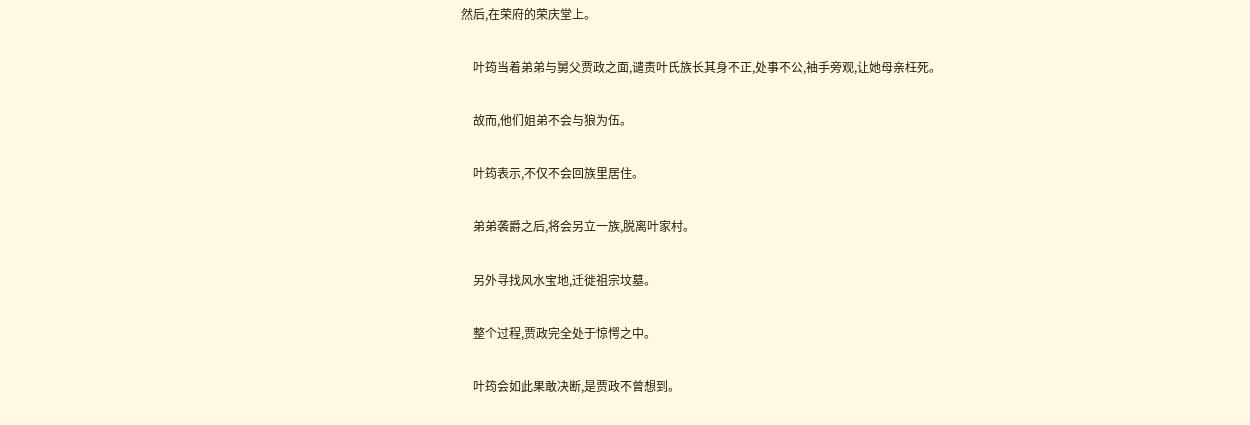然后,在荣府的荣庆堂上。

    叶筠当着弟弟与舅父贾政之面,谴责叶氏族长其身不正,处事不公,袖手旁观,让她母亲枉死。

    故而,他们姐弟不会与狼为伍。

    叶筠表示,不仅不会回族里居住。

    弟弟袭爵之后,将会另立一族,脱离叶家村。

    另外寻找风水宝地,迁徙祖宗坟墓。

    整个过程,贾政完全处于惊愕之中。

    叶筠会如此果敢决断,是贾政不曾想到。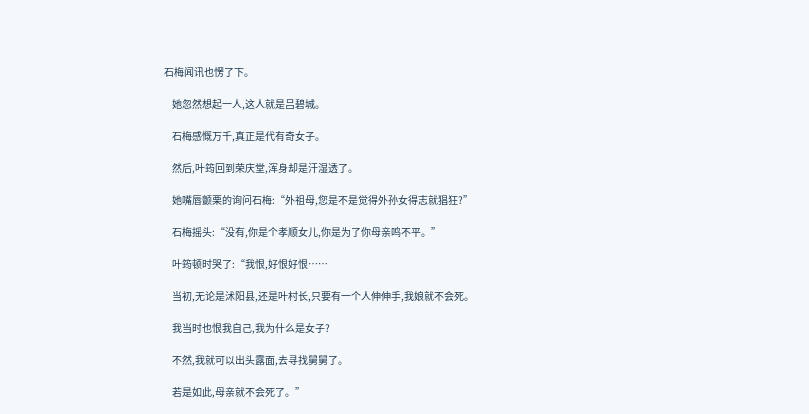石梅闻讯也愣了下。

    她忽然想起一人,这人就是吕碧城。

    石梅感慨万千,真正是代有奇女子。

    然后,叶筠回到荣庆堂,浑身却是汗湿透了。

    她嘴唇颤栗的询问石梅:“外祖母,您是不是觉得外孙女得志就猖狂?”

    石梅摇头:“没有,你是个孝顺女儿,你是为了你母亲鸣不平。”

    叶筠顿时哭了:“我恨,好恨好恨……

    当初,无论是沭阳县,还是叶村长,只要有一个人伸伸手,我娘就不会死。

    我当时也恨我自己,我为什么是女子?

    不然,我就可以出头露面,去寻找舅舅了。

    若是如此,母亲就不会死了。”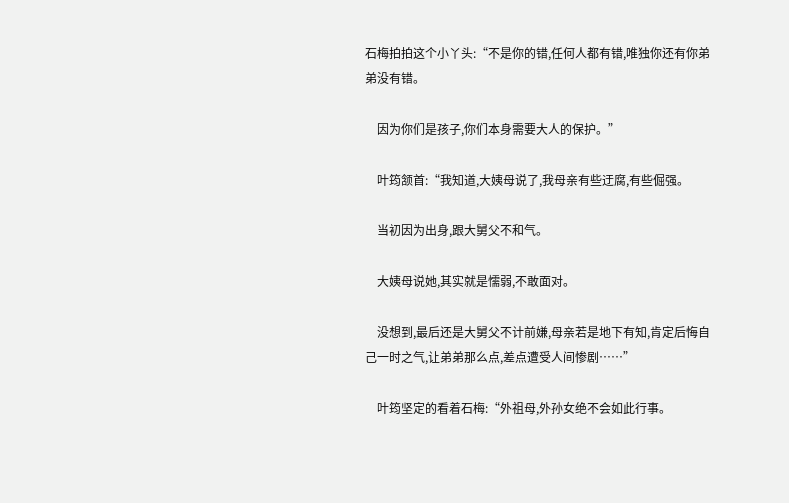石梅拍拍这个小丫头:“不是你的错,任何人都有错,唯独你还有你弟弟没有错。

    因为你们是孩子,你们本身需要大人的保护。”

    叶筠颔首:“我知道,大姨母说了,我母亲有些迂腐,有些倔强。

    当初因为出身,跟大舅父不和气。

    大姨母说她,其实就是懦弱,不敢面对。

    没想到,最后还是大舅父不计前嫌,母亲若是地下有知,肯定后悔自己一时之气,让弟弟那么点,差点遭受人间惨剧……”

    叶筠坚定的看着石梅:“外祖母,外孙女绝不会如此行事。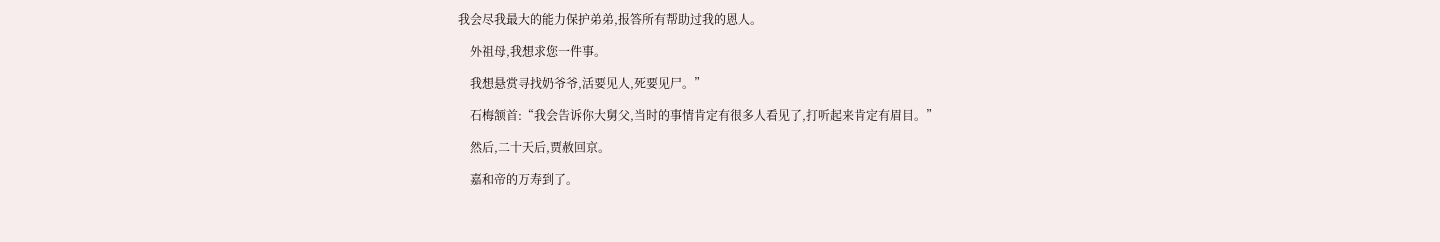我会尽我最大的能力保护弟弟,报答所有帮助过我的恩人。

    外祖母,我想求您一件事。

    我想悬赏寻找奶爷爷,活要见人,死要见尸。”

    石梅颔首:“我会告诉你大舅父,当时的事情肯定有很多人看见了,打听起来肯定有眉目。”

    然后,二十天后,贾赦回京。

    嘉和帝的万寿到了。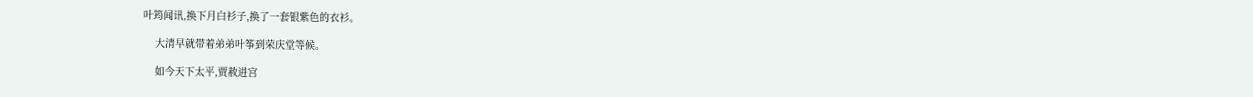叶筠闻讯,换下月白衫子,换了一套银紫色的衣衫。

    大清早就带着弟弟叶筝到荣庆堂等候。

    如今天下太平,贾赦进宫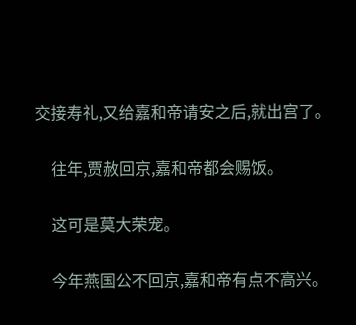交接寿礼,又给嘉和帝请安之后,就出宫了。

    往年,贾赦回京,嘉和帝都会赐饭。

    这可是莫大荣宠。

    今年燕国公不回京,嘉和帝有点不高兴。